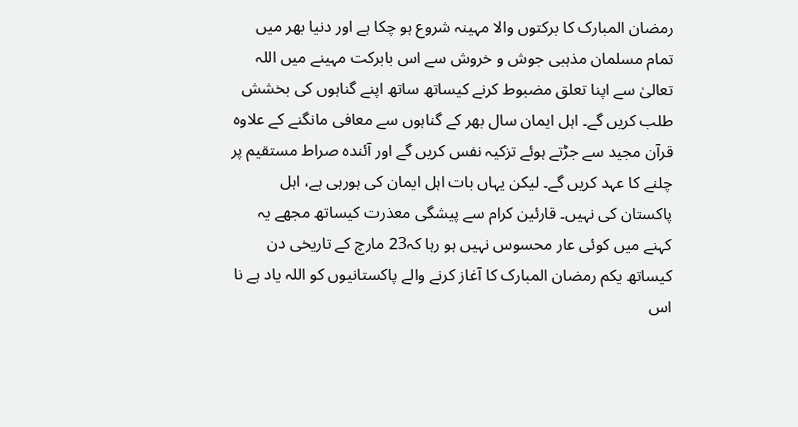رمضان المبارک کا برکتوں والا مہینہ شروع ہو چکا ہے اور دنیا بھر میں تمام مسلمان مذہبی جوش و خروش سے اس بابرکت مہینے میں اللہ تعالیٰ سے اپنا تعلق مضبوط کرنے کیساتھ ساتھ اپنے گناہوں کی بخشش طلب کریں گے۔ اہل ایمان سال بھر کے گناہوں سے معافی مانگنے کے علاوہ قرآن مجید سے جڑتے ہوئے تزکیہ نفس کریں گے اور آئندہ صراط مستقیم پر چلنے کا عہد کریں گے۔ لیکن یہاں بات اہل ایمان کی ہورہی ہے، اہل پاکستان کی نہیں۔ قارئین کرام سے پیشگی معذرت کیساتھ مجھے یہ کہنے میں کوئی عار محسوس نہیں ہو رہا کہ23 مارچ کے تاریخی دن کیساتھ یکم رمضان المبارک کا آغاز کرنے والے پاکستانیوں کو اللہ یاد ہے نا اس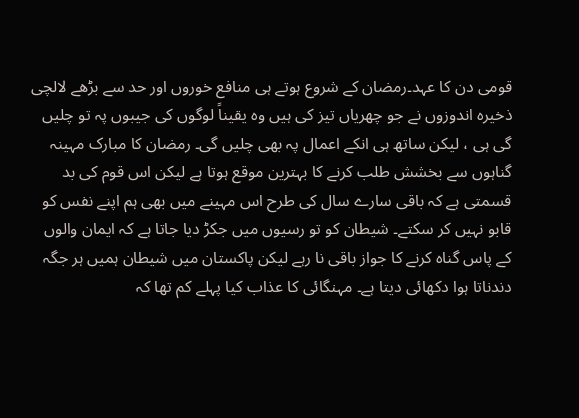قومی دن کا عہد۔رمضان کے شروع ہوتے ہی منافع خوروں اور حد سے بڑھے لالچی ذخیرہ اندوزوں نے جو چھریاں تیز کی ہیں وہ یقیناً لوگوں کی جیبوں پہ تو چلیں گی ہی ، لیکن ساتھ ہی انکے اعمال پہ بھی چلیں گی۔ رمضان کا مبارک مہینہ گناہوں سے بخشش طلب کرنے کا بہترین موقع ہوتا ہے لیکن اس قوم کی بد قسمتی ہے کہ باقی سارے سال کی طرح اس مہینے میں بھی ہم اپنے نفس کو قابو نہیں کر سکتے۔ شیطان کو تو رسیوں میں جکڑ دیا جاتا ہے کہ ایمان والوں کے پاس گناہ کرنے کا جواز باقی نا رہے لیکن پاکستان میں شیطان ہمیں ہر جگہ دندناتا ہوا دکھائی دیتا ہے۔ مہنگائی کا عذاب کیا پہلے کم تھا کہ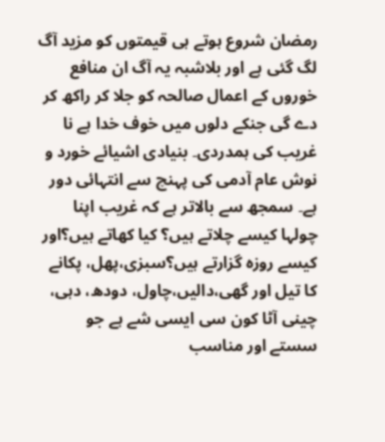رمضان شروع ہوتے ہی قیمتوں کو مزید آگ لگ گئی ہے اور بلاشبہ یہ آگ ان منافع خوروں کے اعمال صالحہ کو جلا کر راکھ کر دے گی جنکے دلوں میں خوف خدا ہے نا غریب کی ہمدردی۔ بنیادی اشیائے خورد و نوش عام آدمی کی پہنچ سے انتہائی دور ہے۔ سمجھ سے بالاتر ہے کہ غریب اپنا چولہا کیسے چلاتے ہیں؟ کیا کھاتے ہیں؟اور کیسے روزہ گزارتے ہیں؟سبزی،پھل، پکانے کا تیل اور گھی،دالیں،چاول، دودھ، دہی، چینی آٹا کون سی ایسی شے ہے جو سستے اور مناسب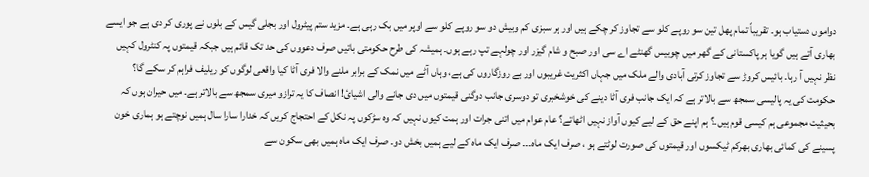دواموں دستیاب ہو۔ تقریباً تمام پھل تین سو روپے کلو سے تجاوز کر چکے ہیں اور ہر سبزی کم وبیش دو سو روپے کلو سے اوپر میں بک رہی ہے۔ مزید ستم پیٹرول اور بجلی گیس کے بلوں نے پوری کر دی ہے جو ایسے بھاری آتے ہیں گویا ہر پاکستانی کے گھر میں چوبیس گھنٹے اے سی اور صبح و شام گیزر اور چولہے تپ رہے ہوں۔ ہمیشہ کی طرح حکومتی باتیں صرف دعووں کی حد تک قائم ہیں جبکہ قیمتوں پہ کنٹرول کہیں نظر نہیں آ رہا۔ بائیس کروڑ سے تجاوز کرتی آبادی والے ملک میں جہاں اکثریت غریبوں اور بے روزگاروں کی ہے، وہاں آٹے میں نمک کے برابر ملنے والا فری آٹا کیا واقعی لوگوں کو ریلیف فراہم کر سکے گا؟ حکومت کی یہ پالیسی سمجھ سے بالاتر ہے کہ ایک جانب فری آٹا دینے کی خوشخبری تو دوسری جانب دوگنی قیمتوں میں دی جانے والی اشیائ! انصاف کا یہ ترازو میری سمجھ سے بالاتر ہے۔ میں حیران ہوں کہ بحیثیت مجموعی ہم کیسی قوم ہیں۔؟ ہم اپنے حق کے لیے کیوں آواز نہیں اٹھاتے؟ عام عوام میں اتنی جرات اور ہمت کیوں نہیں کہ وہ سڑکوں پہ نکل کے احتجاج کریں کہ خدارا سارا سال ہمیں نوچتے ہو ہماری خون پسینے کی کمائی بھاری بھرکم ٹیکسوں اور قیمتوں کی صورت لوٹتے ہو ، صرف ایک ماہ۔۔۔ صرف ایک ماہ کے لیے ہمیں بخش دو۔ صرف ایک ماہ ہمیں بھی سکون سے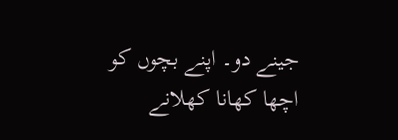جینے دو۔ اپنے بچوں کو اچھا کھانا کھلانے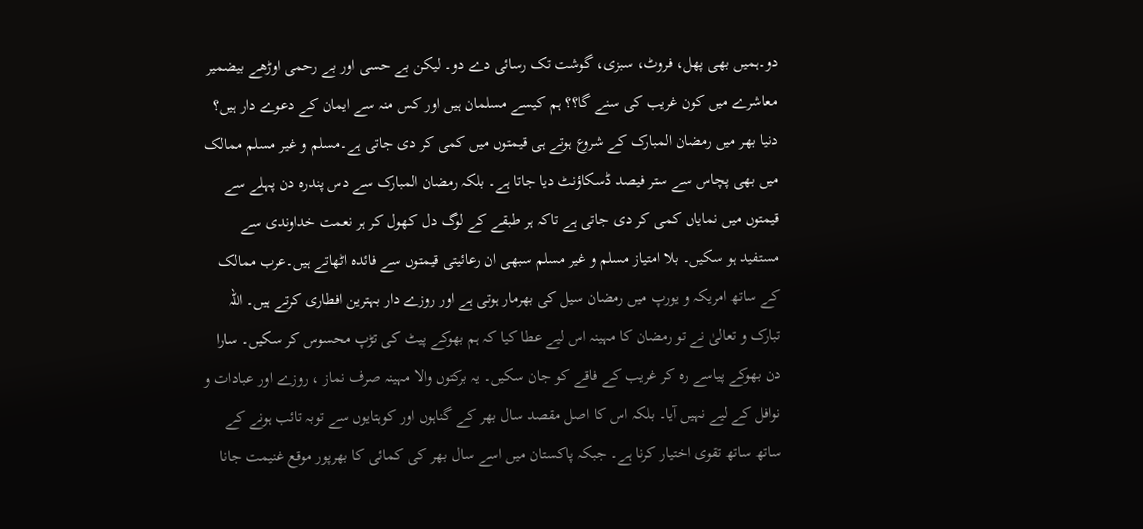دو۔ہمیں بھی پھل، فروٹ، سبزی، گوشت تک رسائی دے دو۔ لیکن بے حسی اور بے رحمی اوڑھے بیضمیر معاشرے میں کون غریب کی سنے گا؟؟ ہم کیسے مسلمان ہیں اور کس منہ سے ایمان کے دعوے دار ہیں؟ دنیا بھر میں رمضان المبارک کے شروع ہوتے ہی قیمتوں میں کمی کر دی جاتی ہے۔مسلم و غیر مسلم ممالک میں بھی پچاس سے ستر فیصد ڈسکاؤنٹ دیا جاتا ہے۔ بلکہ رمضان المبارک سے دس پندرہ دن پہلے سے قیمتوں میں نمایاں کمی کر دی جاتی ہے تاکہ ہر طبقے کے لوگ دل کھول کر ہر نعمت خداوندی سے مستفید ہو سکیں۔ بلا امتیاز مسلم و غیر مسلم سبھی ان رعائیتی قیمتوں سے فائدہ اٹھاتے ہیں۔عرب ممالک کے ساتھ امریکہ و یورپ میں رمضان سیل کی بھرمار ہوتی ہے اور روزے دار بہترین افطاری کرتے ہیں۔ اللہ تبارک و تعالیٰ نے تو رمضان کا مہینہ اس لیے عطا کیا کہ ہم بھوکے پیٹ کی تڑپ محسوس کر سکیں۔ سارا دن بھوکے پیاسے رہ کر غریب کے فاقے کو جان سکیں۔ یہ برکتوں والا مہینہ صرف نماز ، روزے اور عبادات و نوافل کے لیے نہیں آیا۔ بلکہ اس کا اصل مقصد سال بھر کے گناہوں اور کوہتایوں سے توبہ تائب ہونے کے ساتھ ساتھ تقوی اختیار کرنا ہے۔ جبکہ پاکستان میں اسے سال بھر کی کمائی کا بھرپور موقع غنیمت جانا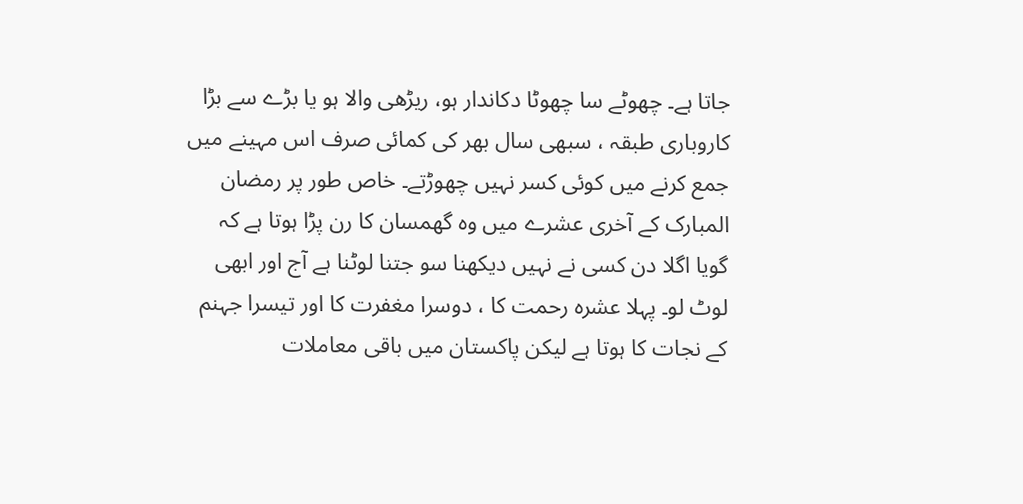جاتا ہے۔ چھوٹے سا چھوٹا دکاندار ہو، ریڑھی والا ہو یا بڑے سے بڑا کاروباری طبقہ ، سبھی سال بھر کی کمائی صرف اس مہینے میں جمع کرنے میں کوئی کسر نہیں چھوڑتے۔ خاص طور پر رمضان المبارک کے آخری عشرے میں وہ گھمسان کا رن پڑا ہوتا ہے کہ گویا اگلا دن کسی نے نہیں دیکھنا سو جتنا لوٹنا ہے آج اور ابھی لوٹ لو۔ پہلا عشرہ رحمت کا ، دوسرا مغفرت کا اور تیسرا جہنم کے نجات کا ہوتا ہے لیکن پاکستان میں باقی معاملات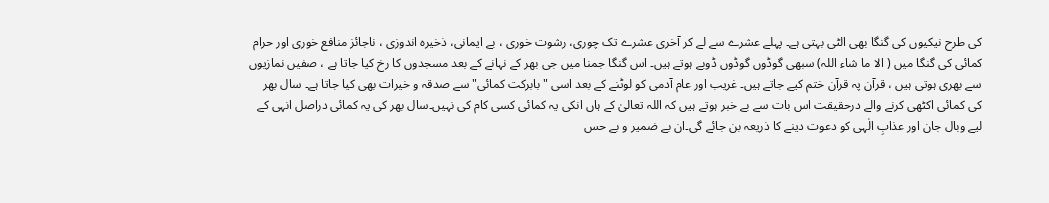کی طرح نیکیوں کی گنگا بھی الٹی بہتی ہے۔ پہلے عشرے سے لے کر آخری عشرے تک چوری، رشوت خوری ، بے ایمانی، ذخیرہ اندوزی ، ناجائز منافع خوری اور حرام کمائی کی گنگا میں ( الا ما شاء اللہ) سبھی گوڈوں گوڈوں ڈوبے ہوتے ہیں۔ اس گنگا جمنا میں جی بھر کے نہانے کے بعد مسجدوں کا رخ کیا جاتا ہے ، صفیں نمازیوں سے بھری ہوتی ہیں ، قرآن پہ قرآن ختم کیے جاتے ہیں۔ غریب اور عام آدمی کو لوٹنے کے بعد اسی "بابرکت کمائی" سے صدقہ و خیرات بھی کیا جاتا ہے۔ سال بھر کی کمائی اکٹھی کرنے والے درحقیقت اس بات سے بے خبر ہوتے ہیں کہ اللہ تعالیٰ کے ہاں انکی یہ کمائی کسی کام کی نہیں۔سال بھر کی یہ کمائی دراصل انہی کے لیے وبال جان اور عذابِ الٰہی کو دعوت دینے کا ذریعہ بن جائے گی۔ان بے ضمیر و بے حس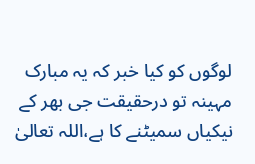لوگوں کو کیا خبر کہ یہ مبارک مہینہ تو درحقیقت جی بھر کے نیکیاں سمیٹنے کا ہے،اللہ تعالیٰ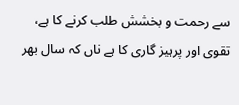سے رحمت و بخشش طلب کرنے کا ہے، تقوی اور پرہیز گاری کا ہے ناں کہ سال بھر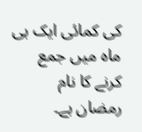کی کمائی ایک ہی ماہ میں جمع کرنے کا نام رمضان ہے۔